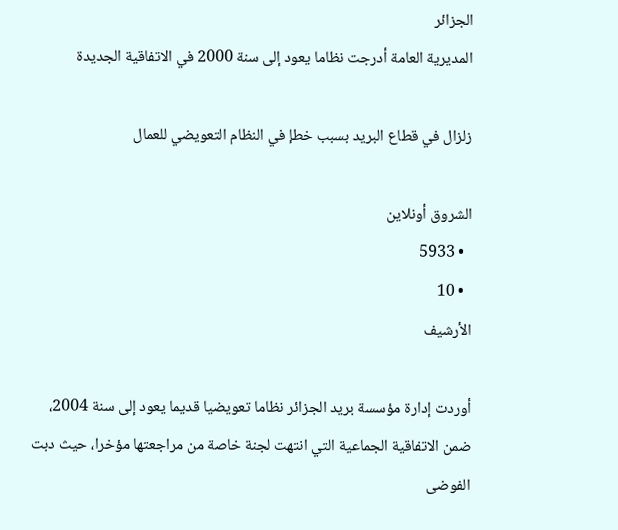الجزائر
المديرية العامة أدرجت نظاما يعود إلى سنة 2000 في الاتفاقية الجديدة

زلزال في قطاع البريد بسبب خطإ في النظام التعويضي للعمال

الشروق أونلاين
  • 5933
  • 10
الأرشيف

أوردت إدارة مؤسسة بريد الجزائر نظاما تعويضيا قديما يعود إلى سنة 2004، ضمن الاتفاقية الجماعية التي انتهت لجنة خاصة من مراجعتها مؤخرا، حيث دبت الفوضى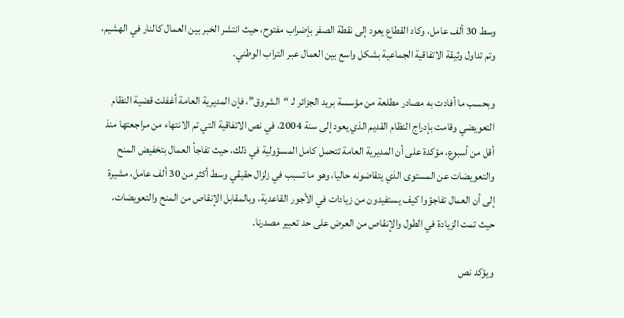وسط 30 ألف عامل، وكاد القطاع يعود إلى نقطة الصفر بإضراب مفتوح، حيث انتشر الخبر بين العمال كالنار في الهشيم، وتم تداول وثيقة الاتفاقية الجماعية بشكل واسع بين العمال عبر التراب الوطني.

وبحسب ما أفادت به مصادر مطلعة من مؤسسة بريد الجزائر لـ “الشروق”، فإن المديرية العامة أغفلت قضية النظام التعويضي وقامت بإدراج النظام القديم الذي يعود إلى سنة 2004، في نص الاتفاقية التي تم الانتهاء من مراجعتها منذ أقل من أسبوع، مؤكدة على أن المديرية العامة تتحمل كامل المسؤولية في ذلك، حيث تفاجأ العمال بتخفيض المنح والتعويضات عن المستوى الذي يتقاضونه حاليا، وهو ما تسبب في زلزال حقيقي وسط أكثر من 30 ألف عامل، مشيرة إلى أن العمال تفاجؤوا كيف يستفيدون من زيادات في الأجور القاعدية، وبالمقابل الإنقاص من المنح والتعويضات، حيث تمت الزيادة في الطول والإنقاص من العرض على حد تعبير مصدرنا.

ويؤكد نص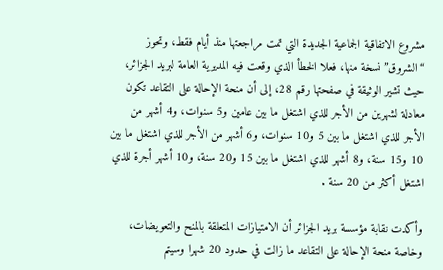مشروع الاتفاقية الجماعية الجديدة التي تمت مراجعتها منذ أيام فقط، وتحوز “الشروق” نسخة منها، فعلا الخطأ الذي وقعت فيه المديرية العامة لبريد الجزائر، حيث تشير الوثيقة في صفحتها رقم 28، إلى أن منحة الإحالة على التقاعد تكون معادلة لشهرين من الأجر للذي اشتغل ما بين عامين و5 سنوات، و4 أشهر من الأجر للذي اشتغل ما بين 5 و10 سنوات، و6 أشهر من الأجر للذي اشتغل ما بين 10 و15 سنة، و8 أشهر للذي اشتغل ما بين 15 و20 سنة، و10 أشهر أجرة للذي اشتغل أكثر من 20 سنة .

وأكدت نقابة مؤسسة بريد الجزائر أن الامتيازات المتعلقة بالمنح والتعويضات، وخاصة منحة الإحالة على التقاعد ما زالت في حدود 20 شهرا وسيتم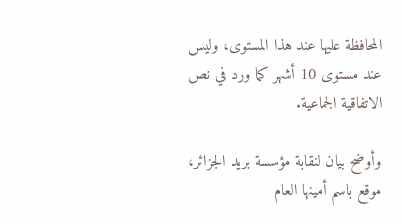المحافظة عليها عند هذا المستوى، وليس عند مستوى 10 أشهر كما ورد في نص الاتفاقية الجماعية.

وأوضح بيان لنقابة مؤسسة بريد الجزائر، موقع باسم أمينها العام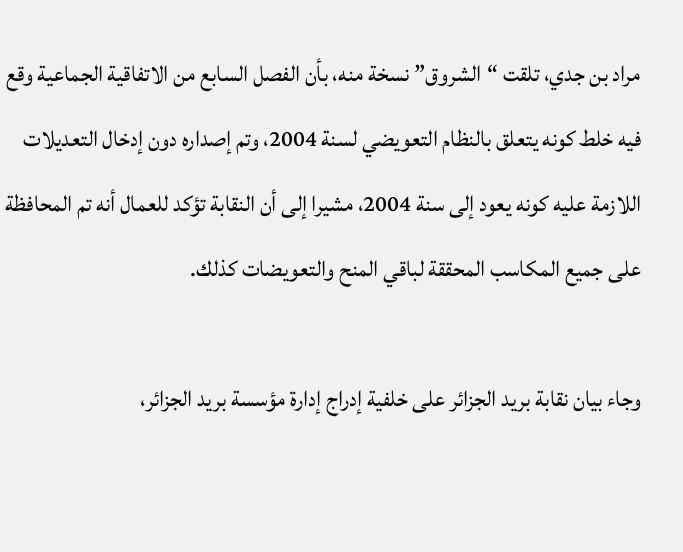مراد بن جدي، تلقت “الشروق” نسخة منه، بأن الفصل السابع من الاتفاقية الجماعية وقع فيه خلط كونه يتعلق بالنظام التعويضي لسنة 2004، وتم إصداره دون إدخال التعديلات اللازمة عليه كونه يعود إلى سنة 2004، مشيرا إلى أن النقابة تؤكد للعمال أنه تم المحافظة على جميع المكاسب المحققة لباقي المنح والتعويضات كذلك.

وجاء بيان نقابة بريد الجزائر على خلفية إدراج إدارة مؤسسة بريد الجزائر،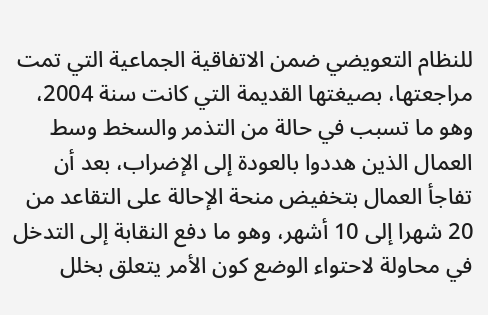للنظام التعويضي ضمن الاتفاقية الجماعية التي تمت مراجعتها، بصيغتها القديمة التي كانت سنة 2004، وهو ما تسبب في حالة من التذمر والسخط وسط العمال الذين هددوا بالعودة إلى الإضراب، بعد أن تفاجأ العمال بتخفيض منحة الإحالة على التقاعد من 20 شهرا إلى 10 أشهر، وهو ما دفع النقابة إلى التدخل في محاولة لاحتواء الوضع كون الأمر يتعلق بخلل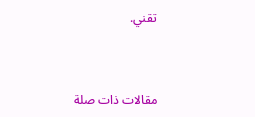تقني.



مقالات ذات صلة